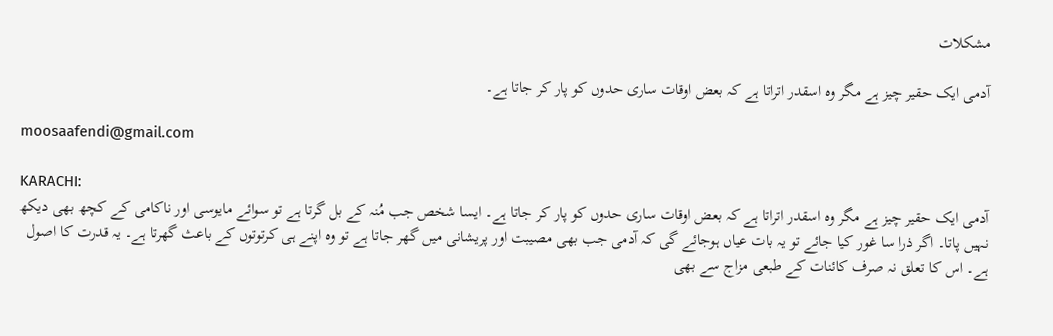مشکلات

آدمی ایک حقیر چیز ہے مگر وہ اسقدر اتراتا ہے کہ بعض اوقات ساری حدوں کو پار کر جاتا ہے۔

moosaafendi@gmail.com

KARACHI:
آدمی ایک حقیر چیز ہے مگر وہ اسقدر اتراتا ہے کہ بعض اوقات ساری حدوں کو پار کر جاتا ہے۔ ایسا شخص جب مُنہ کے بل گرتا ہے تو سوائے مایوسی اور ناکامی کے کچھ بھی دیکھ نہیں پاتا۔ اگر ذرا سا غور کیا جائے تو یہ بات عیاں ہوجائے گی کہ آدمی جب بھی مصیبت اور پریشانی میں گھر جاتا ہے تو وہ اپنے ہی کرتوتوں کے باعث گھرتا ہے۔ یہ قدرت کا اصول ہے۔ اس کا تعلق نہ صرف کائنات کے طبعی مزاج سے بھی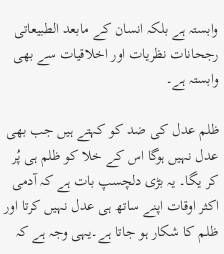وابستہ ہے بلکہ انسان کے مابعد الطبیعاتی رجحانات نظریات اور اخلاقیات سے بھی وابستہ ہے۔

ظلم عدل کی ضد کو کہتے ہیں جب بھی عدل نہیں ہوگا اس کے خلا کو ظلم ہی پُر کر یگا۔ یہ بڑی دلچسپ بات ہے کہ آدمی اکثر اوقات اپنے ساتھ ہی عدل نہیں کرتا اور ظلم کا شکار ہو جاتا ہے۔یہی وجہ ہے کہ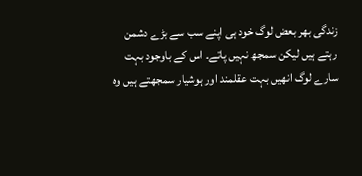زندگی بھر بعض لوگ خود ہی اپنے سب سے بڑے دشمن رہتے ہیں لیکن سمجھ نہیں پاتے۔ اس کے باوجود بہت سارے لوگ انھیں بہت عقلمند اور ہوشیار سمجھتے ہیں وہ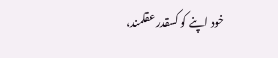خود اپنے کو کسقدر عقلمند،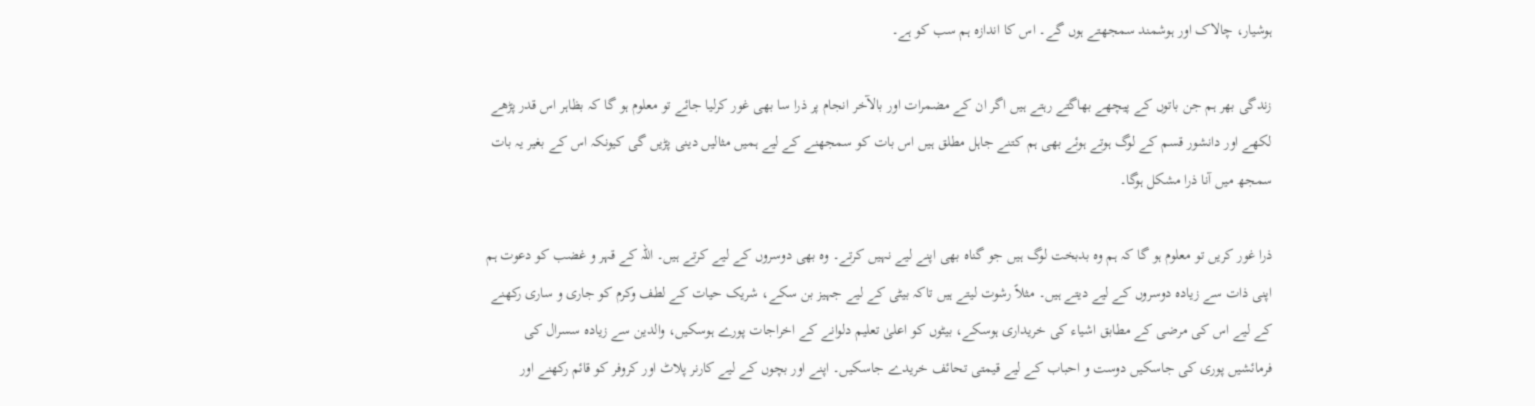ہوشیار، چالاک اور ہوشمند سمجھتے ہوں گے۔ اس کا اندازہ ہم سب کو ہے۔

زندگی بھر ہم جن باتوں کے پیچھے بھاگتے رہتے ہیں اگر ان کے مضمرات اور بالآخر انجام پر ذرا سا بھی غور کرلیا جائے تو معلوم ہو گا کہ بظاہر اس قدر پڑھے لکھے اور دانشور قسم کے لوگ ہوتے ہوئے بھی ہم کتنے جاہل مطلق ہیں اس بات کو سمجھنے کے لیے ہمیں مثالیں دینی پڑیں گی کیونکہ اس کے بغیر یہ بات سمجھ میں آنا ذرا مشکل ہوگا۔

ذرا غور کریں تو معلوم ہو گا کہ ہم وہ بدبخت لوگ ہیں جو گناہ بھی اپنے لیے نہیں کرتے۔ وہ بھی دوسروں کے لیے کرتے ہیں۔ اللہ کے قہر و غضب کو دعوت ہم اپنی ذات سے زیادہ دوسروں کے لیے دیتے ہیں۔ مثلاً رشوت لیتے ہیں تاکہ بیٹی کے لیے جہیز بن سکے، شریک حیات کے لطف وکرم کو جاری و ساری رکھنے کے لیے اس کی مرضی کے مطابق اشیاء کی خریداری ہوسکے، بیٹوں کو اعلیٰ تعلیم دلوانے کے اخراجات پورے ہوسکیں، والدین سے زیادہ سسرال کی فرمائشیں پوری کی جاسکیں دوست و احباب کے لیے قیمتی تحائف خریدے جاسکیں۔ اپنے اور بچوں کے لیے کارنر پلاٹ اور کروفر کو قائم رکھنے اور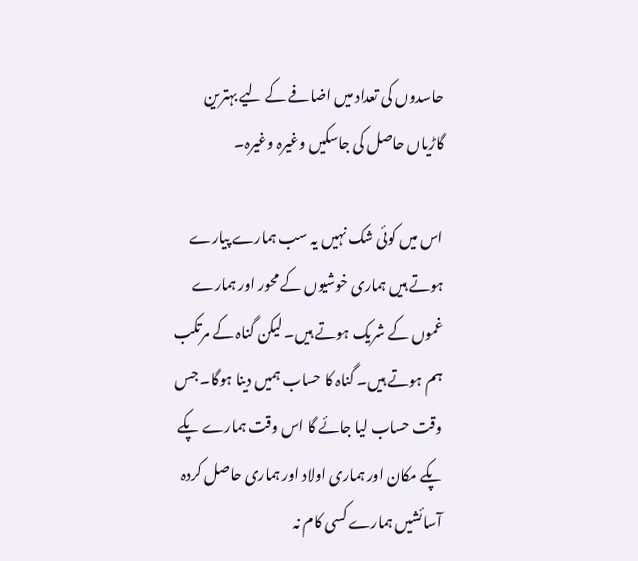حاسدوں کی تعداد میں اضافے کے لیے بہترین گاڑیاں حاصل کی جاسکیں وغیرہ وغیرہ۔

اس میں کوئی شک نہیں یہ سب ہمارے پیارے ہوتے ہیں ہماری خوشیوں کے محور اور ہمارے غموں کے شریک ہوتے ہیں۔ لیکن گناہ کے مرتکب ہم ہوتے ہیں۔ گناہ کا حساب ہمیں دینا ہوگا۔ جس وقت حساب لیا جائے گا اس وقت ہمارے پکے پکے مکان اور ہماری اولاد اور ہماری حاصل کردہ آسائشیں ہمارے کسی کام نہ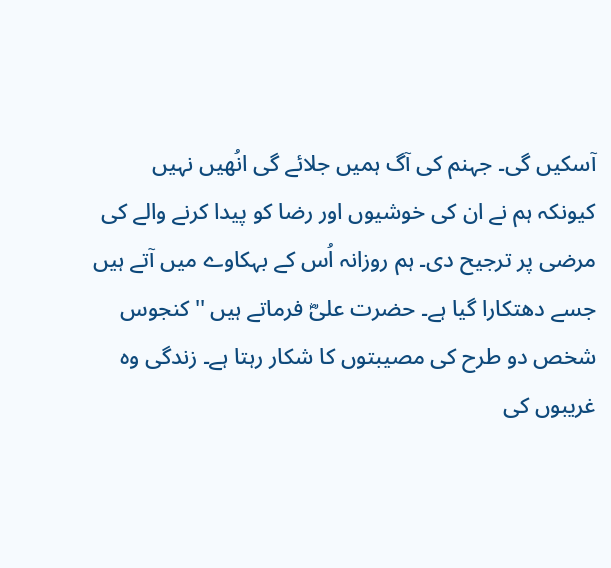آسکیں گی۔ جہنم کی آگ ہمیں جلائے گی انُھیں نہیں کیونکہ ہم نے ان کی خوشیوں اور رضا کو پیدا کرنے والے کی مرضی پر ترجیح دی۔ ہم روزانہ اُس کے بہکاوے میں آتے ہیں جسے دھتکارا گیا ہے۔ حضرت علیؓ فرماتے ہیں ''کنجوس شخص دو طرح کی مصیبتوں کا شکار رہتا ہے۔ زندگی وہ غریبوں کی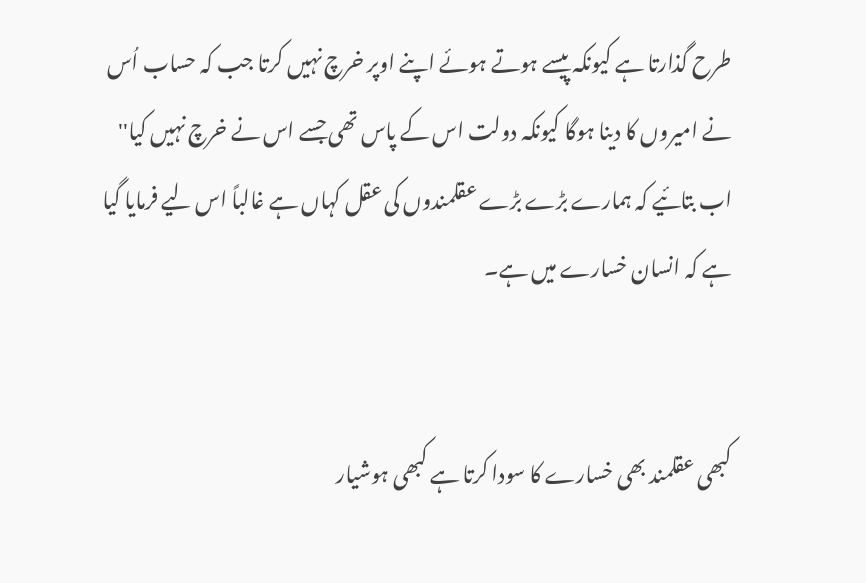طرح گذارتا ہے کیونکہ پیسے ہوتے ہوئے اپنے اوپر خرچ نہیں کرتا جب کہ حساب اُس نے امیروں کا دینا ہوگا کیونکہ دولت اس کے پاس تھی جسے اس نے خرچ نہیں کیا'' اب بتائیے کہ ہمارے بڑے بڑے عقلمندوں کی عقل کہاں ہے غالباً اس لیے فرمایا گیا ہے کہ انسان خسارے میں ہے۔


کبھی عقلمند بھی خسارے کا سودا کرتا ہے کبھی ہوشیار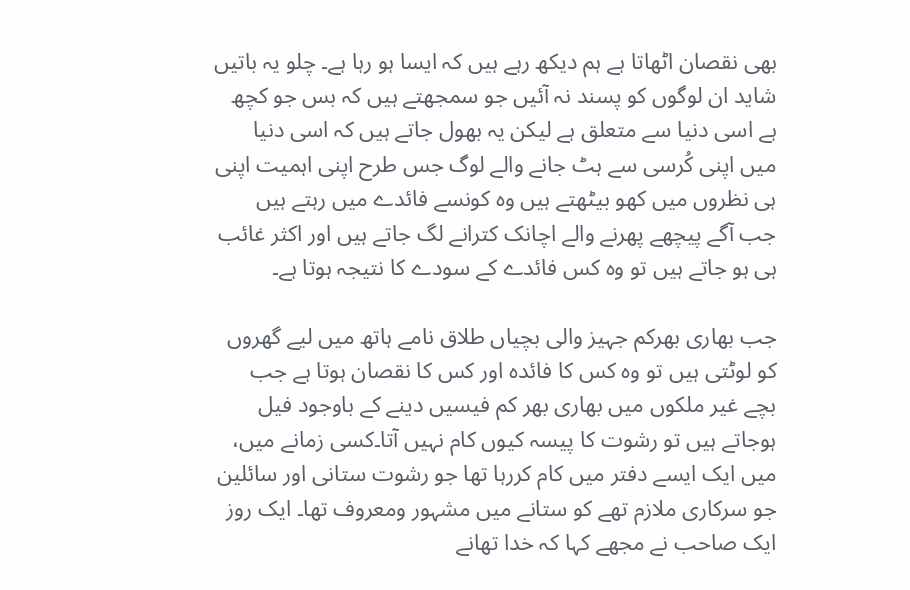بھی نقصان اٹھاتا ہے ہم دیکھ رہے ہیں کہ ایسا ہو رہا ہے۔ چلو یہ باتیں شاید ان لوگوں کو پسند نہ آئیں جو سمجھتے ہیں کہ بس جو کچھ ہے اسی دنیا سے متعلق ہے لیکن یہ بھول جاتے ہیں کہ اسی دنیا میں اپنی کُرسی سے ہٹ جانے والے لوگ جس طرح اپنی اہمیت اپنی ہی نظروں میں کھو بیٹھتے ہیں وہ کونسے فائدے میں رہتے ہیں جب آگے پیچھے پھرنے والے اچانک کترانے لگ جاتے ہیں اور اکثر غائب ہی ہو جاتے ہیں تو وہ کس فائدے کے سودے کا نتیجہ ہوتا ہے۔

جب بھاری بھرکم جہیز والی بچیاں طلاق نامے ہاتھ میں لیے گھروں کو لوٹتی ہیں تو وہ کس کا فائدہ اور کس کا نقصان ہوتا ہے جب بچے غیر ملکوں میں بھاری بھر کم فیسیں دینے کے باوجود فیل ہوجاتے ہیں تو رشوت کا پیسہ کیوں کام نہیں آتا۔کسی زمانے میں، میں ایک ایسے دفتر میں کام کررہا تھا جو رشوت ستانی اور سائلین جو سرکاری ملازم تھے کو ستانے میں مشہور ومعروف تھا۔ ایک روز ایک صاحب نے مجھے کہا کہ خدا تھانے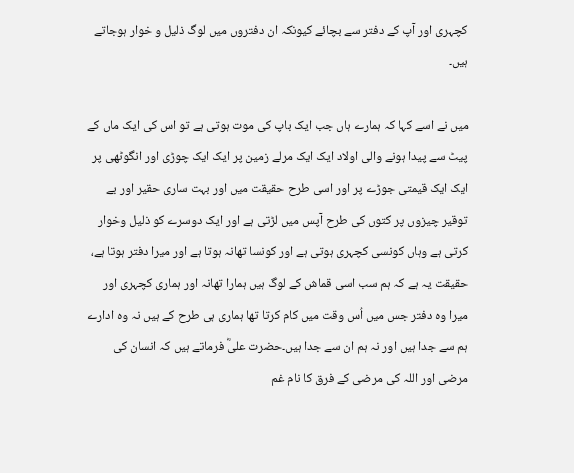کچہری اور آپ کے دفتر سے بچائے کیونکہ ان دفتروں میں لوگ ذلیل و خوار ہوجاتے ہیں۔

میں نے اسے کہا کہ ہمارے ہاں جب ایک باپ کی موت ہوتی ہے تو اس کی ایک ماں کے پیٹ سے پیدا ہونے والی اولاد ایک ایک مرلے زمین پر ایک ایک چوڑی اور انگوٹھی پر ایک ایک قیمتی جوڑے پر اور اسی طرح حقیقت میں اور بہت ساری حقیر اور بے توقیر چیزوں پر کتوں کی طرح آپس میں لڑتی ہے اور ایک دوسرے کو ذلیل وخوار کرتی ہے وہاں کونسی کچہری ہوتی ہے اور کونسا تھانہ ہوتا ہے اور میرا دفتر ہوتا ہے، حقیقت یہ ہے کہ ہم سب اسی قماش کے لوگ ہیں ہمارا تھانہ اور ہماری کچہری اور میرا وہ دفتر جس میں اُس وقت میں کام کرتا تھا ہماری ہی طرح کے ہیں نہ وہ ادارے ہم سے جدا ہیں اور نہ ہم ان سے جدا ہیں۔حضرت علیؓ فرماتے ہیں کہ انسان کی مرضی اور اللہ کی مرضی کے فرق کا نام غم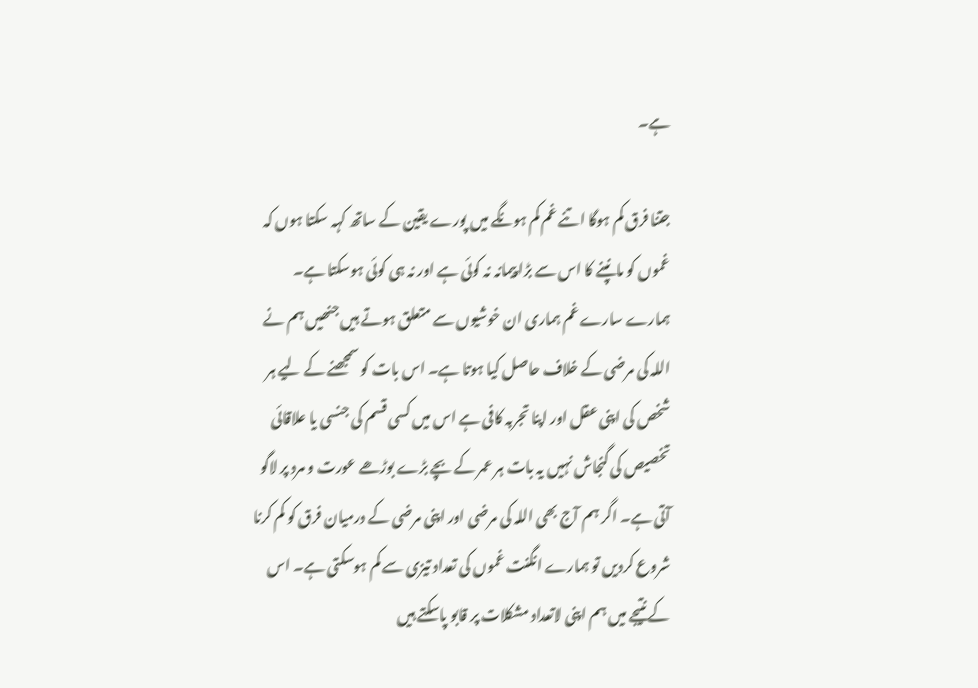ہے۔

جتنا فرق کم ہوگا اتنے غم کم ہونگے میں پورے یقین کے ساتھ کہہ سکتا ہوں کہ غموں کو مانپنے کا اس سے بڑا پیمانہ نہ کوئی ہے اور نہ ہی کوئی ہوسکتا ہے۔ ہمارے سارے غم ہماری ان خوشیوں سے متعلق ہوتے ہیں جنھیں ہم نے اللہ کی مرضی کے خلاف حاصل کیا ہوتا ہے۔ اس بات کو سمجھنے کے لیے ہر شخص کی اپنی عقل اور اپنا تجربہ کافی ہے اس میں کسی قسم کی جنسی یا علاقائی تخصیص کی گنجاش نہیں یہ بات ہر عمر کے بچے بڑے بوڑھے عورت و مرد پر لاگو آتی ہے۔ اگر ہم آج بھی اللہ کی مرضی اور اپنی مرضی کے درمیان فرق کو کم کرنا شروع کردیں تو ہمارے انگنت غموں کی تعداد تیزی سے کم ہوسکتی ہے۔ اس کے نتیجے میں ہم اپنی لاتعداد مشکلات پر قابو پاسکتے ہیں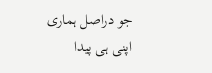جو دراصل ہماری اپنی ہی پیدا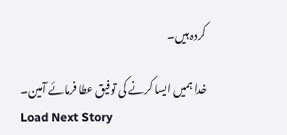کردہ ہیں۔

خدا ہمیں ایسا کرنے کی توفیق عطا فرمائے آمین۔
Load Next Story